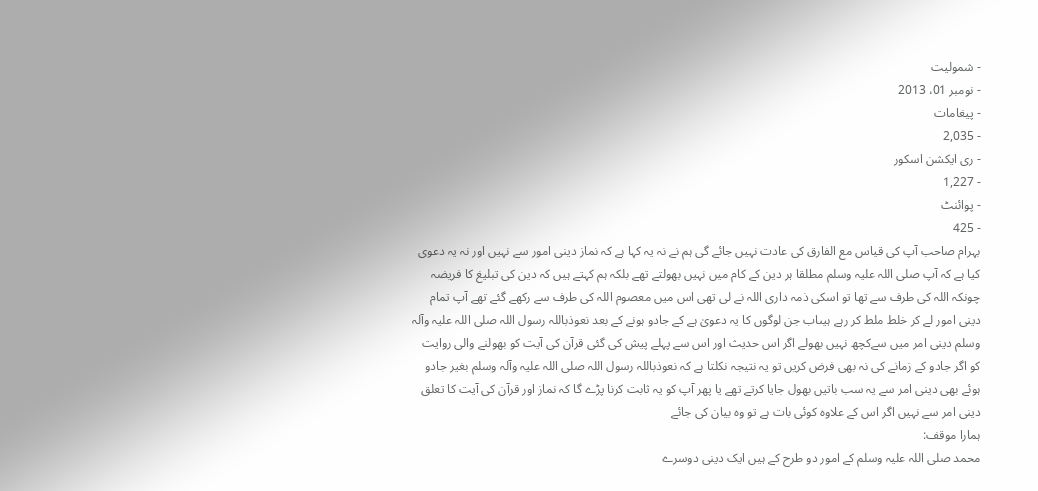- شمولیت
- نومبر 01، 2013
- پیغامات
- 2,035
- ری ایکشن اسکور
- 1,227
- پوائنٹ
- 425
بہرام صاحب آپ کی قیاس مع الفارق کی عادت نہیں جائے گی ہم نے نہ یہ کہا ہے کہ نماز دینی امور سے نہیں اور نہ یہ دعوی کیا ہے کہ آپ صلی اللہ علیہ وسلم مطلقا ہر دین کے کام میں نہیں بھولتے تھے بلکہ ہم کہتے ہیں کہ دین کی تبلیغ کا فریضہ چونکہ اللہ کی طرف سے تھا تو اسکی ذمہ داری اللہ نے لی تھی اس میں معصوم اللہ کی طرف سے رکھے گئے تھے آپ تمام دینی امور لے کر خلط ملط کر رہے ہیںاب جن لوگوں کا یہ دعویٰ ہے کے جادو ہونے کے بعد نعوذباللہ رسول اللہ صلی اللہ علیہ وآلہ وسلم دینی امر میں سےکچھ نہیں بھولے اگر اس حدیث اور اس سے پہلے پیش کی گئی قرآن کی آیت کو بھولنے والی روایت کو اگر جادو کے زمانے کی نہ بھی فرض کریں تو یہ نتیجہ نکلتا ہے کہ نعوذباللہ رسول اللہ صلی اللہ علیہ وآلہ وسلم بغیر جادو ہوئے بھی دینی امر سے یہ سب باتیں بھول جایا کرتے تھے یا پھر آپ کو یہ ثابت کرنا پڑے گا کہ نماز اور قرآن کی آیت کا تعلق دینی امر سے نہیں اگر اس کے علاوہ کوئی بات ہے تو وہ بیان کی جائے
ہمارا موقف:
محمد صلی اللہ علیہ وسلم کے امور دو طرح کے ہیں ایک دینی دوسرے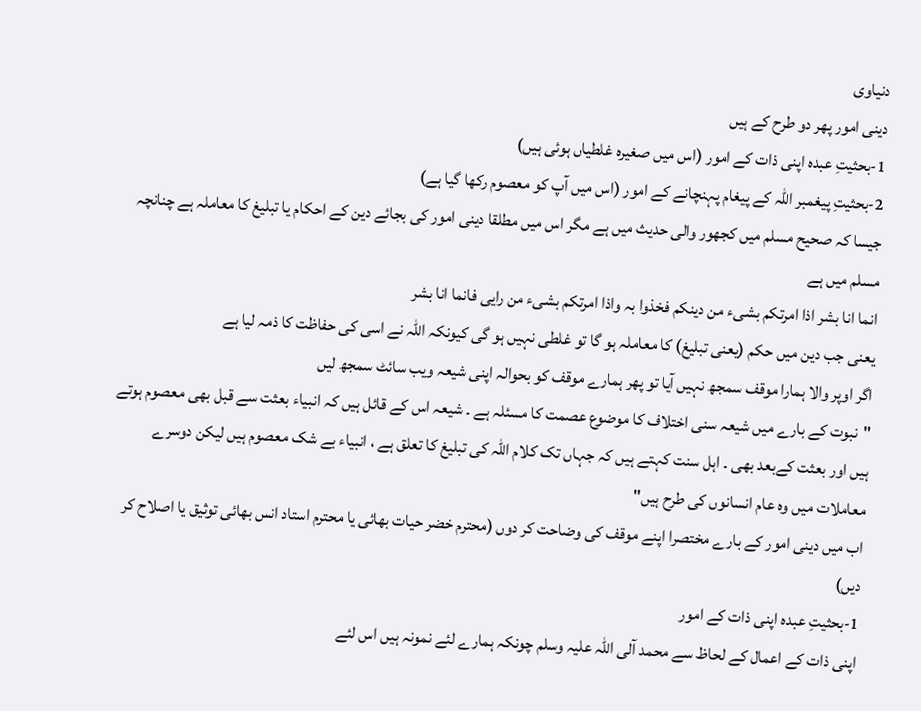دنیاوی
دینی امور پھر دو طرح کے ہیں
1-بحثیتِ عبدہ اپنی ذات کے امور (اس میں صغیرہ غلطیاں ہوئی ہیں)
2-بحثیتِ پیغمبر اللہ کے پیغام پہنچانے کے امور (اس میں آپ کو معصوم رکھا گیا ہے)
جیسا کہ صحیح مسلم میں کجھور والی حدیث میں ہے مگر اس میں مطلقا دینی امور کی بجائے دین کے احکام یا تبلیغ کا معاملہ ہے چنانچہ مسلم میں ہے
انما انا بشر اذا امرتکم بشیء من دینکم فخذوا بہ واذا امرتکم بشیء من رایی فانما انا بشر
یعنی جب دین میں حکم (یعنی تبلیغ) کا معاملہ ہو گا تو غلطی نہیں ہو گی کیونکہ اللہ نے اسی کی حفاظت کا ذمہ لیا ہے
اگر اوپر والا ہمارا موقف سمجھ نہیں آیا تو پھر ہمارے موقف کو بحوالہ اپنی شیعہ ویب سائٹ سمجھ لیں
"نبوت کے بارے میں شیعہ سنی اختلاف کا موضوع عصمت کا مسئلہ ہے ۔ شیعہ اس کے قائل ہیں کہ انبیاء بعثت سے قبل بھی معصوم ہوتے ہیں اور بعثت کےبعد بھی ۔ اہل سنت کہتے ہیں کہ جہاں تک کلام اللہ کی تبلیغ کا تعلق ہے ، انبیاء بے شک معصوم ہیں لیکن دوسرے معاملات میں وہ عام انسانوں کی طرح ہیں"
اب میں دینی امور کے بارے مختصرا اپنے موقف کی وضاحت کر دوں (محترم خضر حیات بھائی یا محترم استاد انس بھائی توثیق یا اصلاح کر دیں)
1-بحثیتِ عبدہ اپنی ذات کے امور
اپنی ذات کے اعمال کے لحاظ سے محمد آلی اللہ علیہ وسلم چونکہ ہمارے لئے نمونہ ہیں اس لئے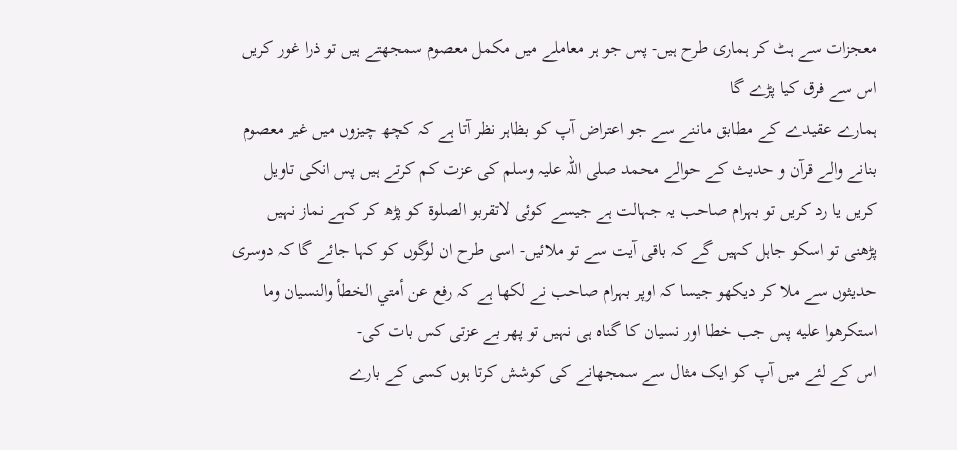معجزات سے ہٹ کر ہماری طرح ہیں- پس جو ہر معاملے میں مکمل معصوم سمجھتے ہیں تو ذرا غور کریں اس سے فرق کیا پڑے گا
ہمارے عقیدے کے مطابق ماننے سے جو اعتراض آپ کو بظاہر نظر آتا ہے کہ کچھ چیزوں میں غیر معصوم بنانے والے قرآن و حدیث کے حوالے محمد صلی اللہ علیہ وسلم کی عزت کم کرتے ہیں پس انکی تاویل کریں یا رد کریں تو بہرام صاحب یہ جہالت ہے جیسے کوئی لاتقربو الصلوۃ کو پڑھ کر کہے نماز نہیں پڑھنی تو اسکو جاہل کہیں گے کہ باقی آیت سے تو ملائیں- اسی طرح ان لوگوں کو کہا جائے گا کہ دوسری حدیثوں سے ملا کر دیکھو جیسا کہ اوپر بہرام صاحب نے لکھا ہے کہ رفع عن أمتي الخطأ والنسيان وما استكرهوا عليه پس جب خطا اور نسیان کا گناہ ہی نہیں تو پھر بے عزتی کس بات کی-
اس کے لئے میں آپ کو ایک مثال سے سمجھانے کی کوشش کرتا ہوں کسی کے بارے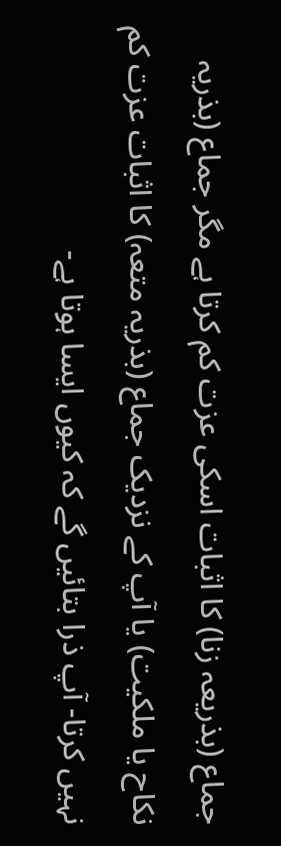جماع (بذریعہ زنا) کا اثبات اسکی عزت کم کرتا ہے مگر جماع (بذریہ نکاح یا ملکیت) یا آپ کے نزدیک جماع (بذریہ متعہ) کا اثبات عزت کم نہیں کرتا- آپ ذرا بتائیں گے کہ کیوں ایسا ہوتا ہے-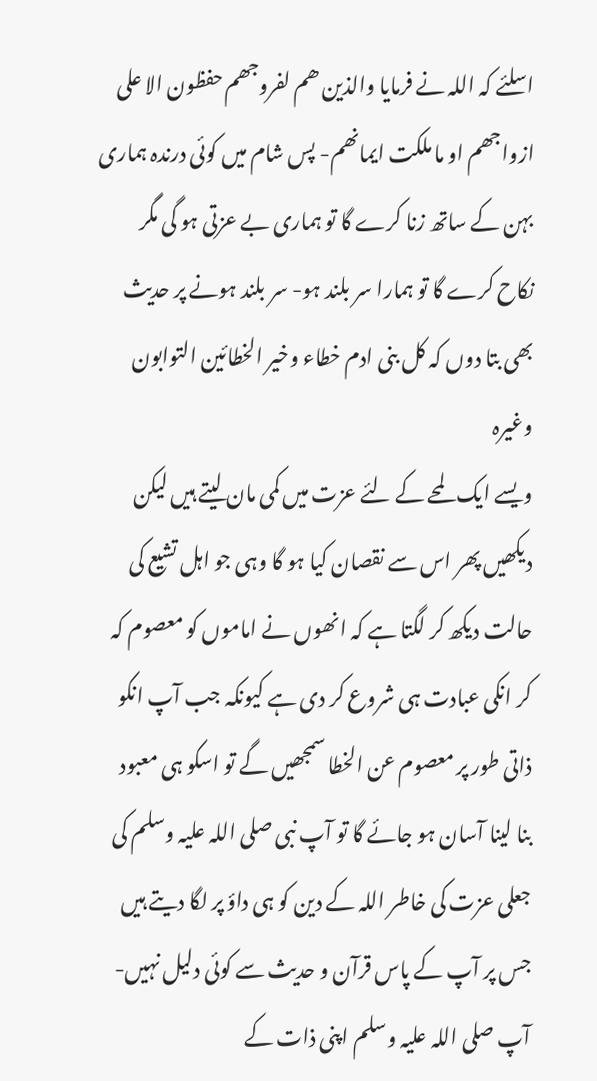اسلئے کہ اللہ نے فرمایا والذین ھم لفروجھم حفظون الا علی ازواجھم او ما ملکت ایمانھم- پس شام میں کوئی درندہ ہماری بہن کے ساتھ زنا کرے گا تو ہماری بے عزتی ہو گی مگر نکاح کرے گا تو ہمارا سر بلند ہو- سر بلند ہونے پر حدیث بھی بتا دوں کہ کل بنی ادم خطاء وخیر الخطائین التوابون وغیرہ
ویسے ایک لمحے کے لئے عزت میں کمی مان لیتے ہیں لیکن دیکھیں پھر اس سے نقصان کیا ہو گا وہی جو اہل تشیع کی حالت دیکھ کر لگتا ہے کہ انھوں نے اماموں کو معصوم کہ کر انکی عبادت ہی شروع کر دی ہے کیونکہ جب آپ انکو ذاتی طور پر معصوم عن الخطا سمجھیں گے تو اسکو ہی معبود بنا لینا آسان ہو جائے گا تو آپ نبی صلی اللہ علیہ وسلم کی جعلی عزت کی خاطر اللہ کے دین کو ہی داؤ پر لگا دیتے ہیں جس پر آپ کے پاس قرآن و حدیث سے کوئی دلیل نہیں-آپ صلی اللہ علیہ وسلم اپنی ذات کے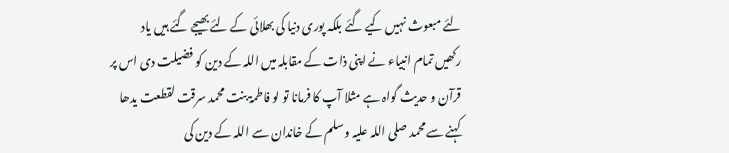لئے مبعوث نہیں کیے گئے بلکہ پوری دنیا کی بھلائی کے لئے بھیجے گئے ہیں یاد رکھیں تمام انبیاء نے اپنی ذات کے مقابلہ میں اللہ کے دین کو فضیلت دی اس پر قرآن و حدیث گواہ ہے مثلا آپ کا فرمانا تو لو فاطمۃ بنت محمد سرقت لقطعت یدھا کہنے سے محمد صلی اللہ علیہ وسلم کے خاندان سے اللہ کے دین کی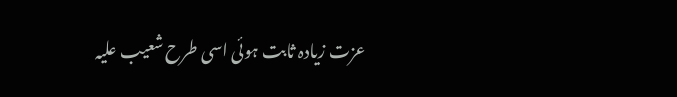عزت زیادہ ثابت ہوئی اسی طرح شعیب علیہ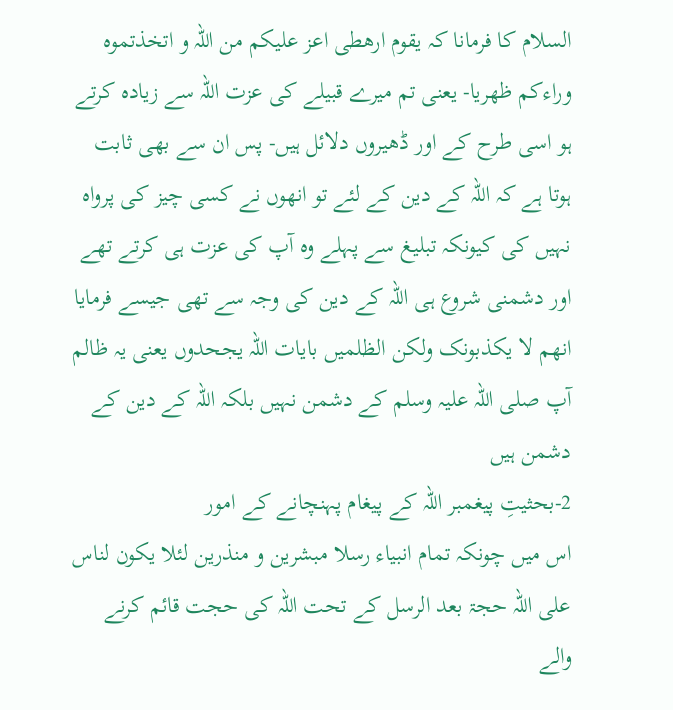السلام کا فرمانا کہ یقوم ارھطی اعز علیکم من اللہ و اتخذتموہ وراءکم ظھریا- یعنی تم میرے قبیلے کی عزت اللہ سے زیادہ کرتے ہو اسی طرح کے اور ڈھیروں دلائل ہیں- پس ان سے بھی ثابت ہوتا ہے کہ اللہ کے دین کے لئے تو انھوں نے کسی چیز کی پرواہ نہیں کی کیونکہ تبلیغ سے پہلے وہ آپ کی عزت ہی کرتے تھے اور دشمنی شروع ہی اللہ کے دین کی وجہ سے تھی جیسے فرمایا انھم لا یکذبونک ولکن الظلمیں بایات اللہ یجحدوں یعنی یہ ظالم آپ صلی اللہ علیہ وسلم کے دشمن نہیں بلکہ اللہ کے دین کے دشمن ہیں
2-بحثیتِ پیغمبر اللہ کے پیغام پہنچانے کے امور
اس میں چونکہ تمام انبیاء رسلا مبشرین و منذرین لئلا یکون لناس علی اللہ حجۃ بعد الرسل کے تحت اللہ کی حجت قائم کرنے والے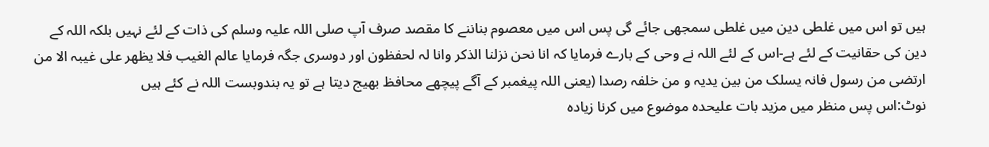ہیں تو اس میں غلطی دین میں غلطی سمجھی جائے گی پس اس میں معصوم بناننے کا مقصد صرف آپ صلی اللہ علیہ وسلم کی ذات کے لئے نہیں بلکہ اللہ کے دین کی حقانیت کے لئے ہے-اس کے لئے اللہ نے وحی کے بارے فرمایا کہ انا نحن نزلنا الذکر وانا لہ لحفظون اور دوسری جگہ فرمایا عالم الغیب فلا یظھر علی غیبہ الا من ارتضی من رسول فانہ یسلک من بین یدیہ و من خلفہ رصدا (یعنی اللہ پیغمبر کے آگے پیچھے محافظ بھیج دیتا ہے تو یہ بندوبست اللہ نے کئے ہیں
نوٹ:اس پس منظر میں مزید بات علیحدہ موضوع میں کرنا زیادہ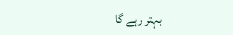بہتر رہے گا